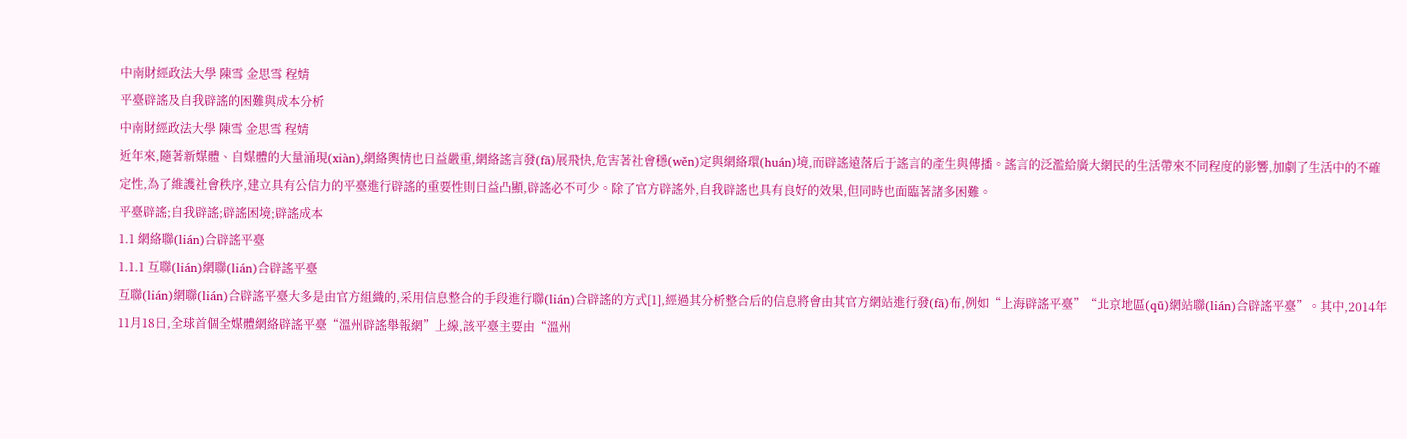中南財經政法大學 陳雪 金思雪 程婧
平臺辟謠及自我辟謠的困難與成本分析
中南財經政法大學 陳雪 金思雪 程婧
近年來,隨著新媒體、自媒體的大量涌現(xiàn),網絡輿情也日益嚴重,網絡謠言發(fā)展飛快,危害著社會穩(wěn)定與網絡環(huán)境,而辟謠遠落后于謠言的產生與傳播。謠言的泛濫給廣大網民的生活帶來不同程度的影響,加劇了生活中的不確定性,為了維護社會秩序,建立具有公信力的平臺進行辟謠的重要性則日益凸顯,辟謠必不可少。除了官方辟謠外,自我辟謠也具有良好的效果,但同時也面臨著諸多困難。
平臺辟謠;自我辟謠;辟謠困境;辟謠成本
1.1 網絡聯(lián)合辟謠平臺
1.1.1 互聯(lián)網聯(lián)合辟謠平臺
互聯(lián)網聯(lián)合辟謠平臺大多是由官方組織的,采用信息整合的手段進行聯(lián)合辟謠的方式[1],經過其分析整合后的信息將會由其官方網站進行發(fā)布,例如“上海辟謠平臺”“北京地區(qū)網站聯(lián)合辟謠平臺”。其中,2014年11月18日,全球首個全媒體網絡辟謠平臺“溫州辟謠舉報網”上線,該平臺主要由“溫州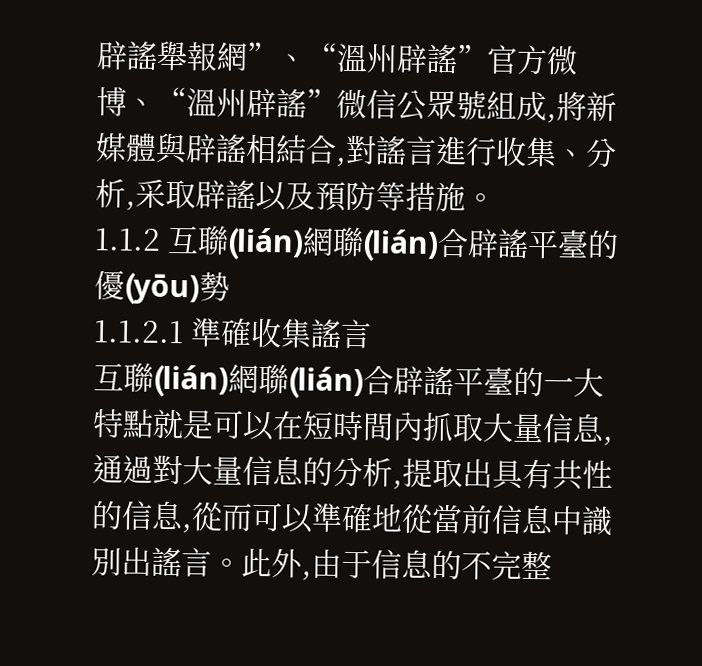辟謠舉報網”、“溫州辟謠”官方微博、“溫州辟謠”微信公眾號組成,將新媒體與辟謠相結合,對謠言進行收集、分析,采取辟謠以及預防等措施。
1.1.2 互聯(lián)網聯(lián)合辟謠平臺的優(yōu)勢
1.1.2.1 準確收集謠言
互聯(lián)網聯(lián)合辟謠平臺的一大特點就是可以在短時間內抓取大量信息,通過對大量信息的分析,提取出具有共性的信息,從而可以準確地從當前信息中識別出謠言。此外,由于信息的不完整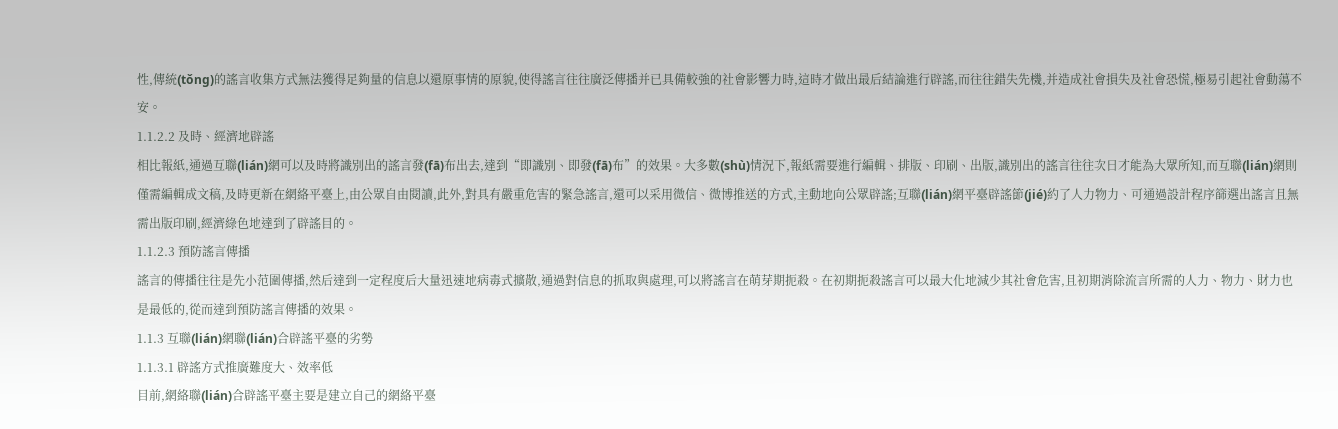性,傳統(tǒng)的謠言收集方式無法獲得足夠量的信息以還原事情的原貌,使得謠言往往廣泛傳播并已具備較強的社會影響力時,這時才做出最后結論進行辟謠,而往往錯失先機,并造成社會損失及社會恐慌,極易引起社會動蕩不安。
1.1.2.2 及時、經濟地辟謠
相比報紙,通過互聯(lián)網可以及時將識別出的謠言發(fā)布出去,達到“即識別、即發(fā)布”的效果。大多數(shù)情況下,報紙需要進行編輯、排版、印刷、出版,識別出的謠言往往次日才能為大眾所知,而互聯(lián)網則僅需編輯成文稿,及時更新在網絡平臺上,由公眾自由閱讀,此外,對具有嚴重危害的緊急謠言,還可以采用微信、微博推送的方式,主動地向公眾辟謠;互聯(lián)網平臺辟謠節(jié)約了人力物力、可通過設計程序篩選出謠言且無需出版印刷,經濟綠色地達到了辟謠目的。
1.1.2.3 預防謠言傳播
謠言的傳播往往是先小范圍傳播,然后達到一定程度后大量迅速地病毒式擴散,通過對信息的抓取與處理,可以將謠言在萌芽期扼殺。在初期扼殺謠言可以最大化地減少其社會危害,且初期消除流言所需的人力、物力、財力也是最低的,從而達到預防謠言傳播的效果。
1.1.3 互聯(lián)網聯(lián)合辟謠平臺的劣勢
1.1.3.1 辟謠方式推廣難度大、效率低
目前,網絡聯(lián)合辟謠平臺主要是建立自己的網絡平臺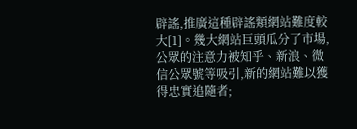辟謠,推廣這種辟謠類網站難度較大[1]。幾大網站巨頭瓜分了市場,公眾的注意力被知乎、新浪、微信公眾號等吸引,新的網站難以獲得忠實追隨者;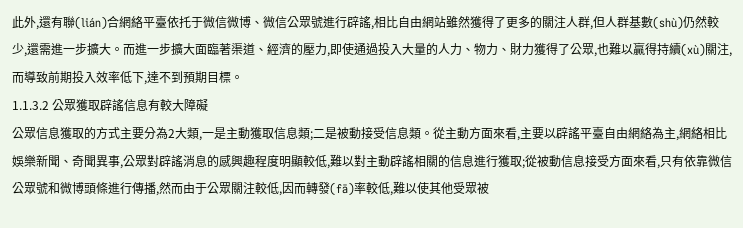此外,還有聯(lián)合網絡平臺依托于微信微博、微信公眾號進行辟謠,相比自由網站雖然獲得了更多的關注人群,但人群基數(shù)仍然較少,還需進一步擴大。而進一步擴大面臨著渠道、經濟的壓力,即使通過投入大量的人力、物力、財力獲得了公眾,也難以贏得持續(xù)關注,而導致前期投入效率低下,達不到預期目標。
1.1.3.2 公眾獲取辟謠信息有較大障礙
公眾信息獲取的方式主要分為2大類,一是主動獲取信息類;二是被動接受信息類。從主動方面來看,主要以辟謠平臺自由網絡為主,網絡相比娛樂新聞、奇聞異事,公眾對辟謠消息的感興趣程度明顯較低,難以對主動辟謠相關的信息進行獲取;從被動信息接受方面來看,只有依靠微信公眾號和微博頭條進行傳播,然而由于公眾關注較低,因而轉發(fā)率較低,難以使其他受眾被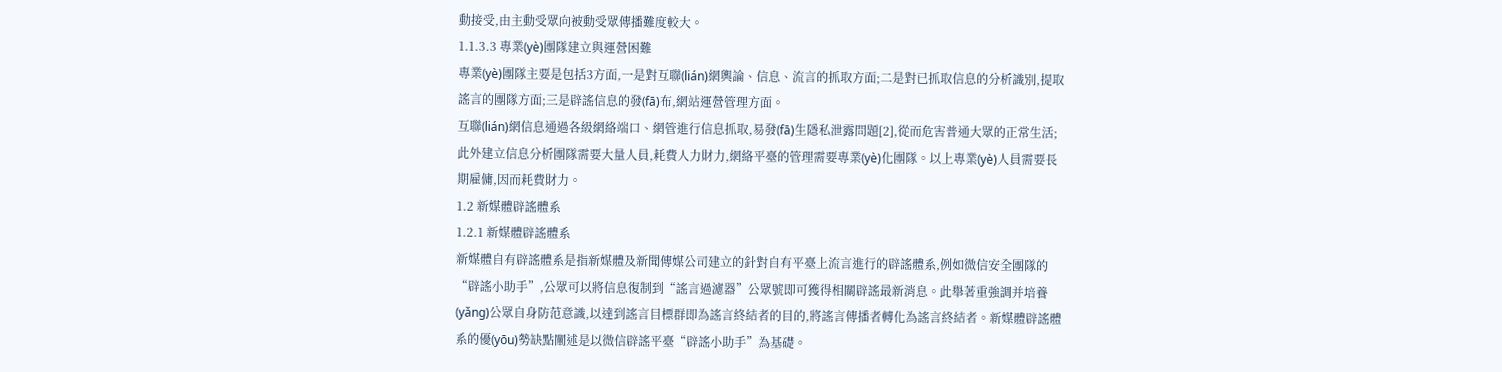動接受,由主動受眾向被動受眾傳播難度較大。
1.1.3.3 專業(yè)團隊建立與運營困難
專業(yè)團隊主要是包括3方面,一是對互聯(lián)網輿論、信息、流言的抓取方面;二是對已抓取信息的分析識別,提取謠言的團隊方面;三是辟謠信息的發(fā)布,網站運營管理方面。
互聯(lián)網信息通過各級網絡端口、網管進行信息抓取,易發(fā)生隱私泄露問題[2],從而危害普通大眾的正常生活;此外建立信息分析團隊需要大量人員,耗費人力財力,網絡平臺的管理需要專業(yè)化團隊。以上專業(yè)人員需要長期雇傭,因而耗費財力。
1.2 新媒體辟謠體系
1.2.1 新媒體辟謠體系
新媒體自有辟謠體系是指新媒體及新聞傳媒公司建立的針對自有平臺上流言進行的辟謠體系,例如微信安全團隊的“辟謠小助手”,公眾可以將信息復制到“謠言過濾器”公眾號即可獲得相關辟謠最新消息。此舉著重強調并培養(yǎng)公眾自身防范意識,以達到謠言目標群即為謠言終結者的目的,將謠言傳播者轉化為謠言終結者。新媒體辟謠體系的優(yōu)勢缺點闡述是以微信辟謠平臺“辟謠小助手”為基礎。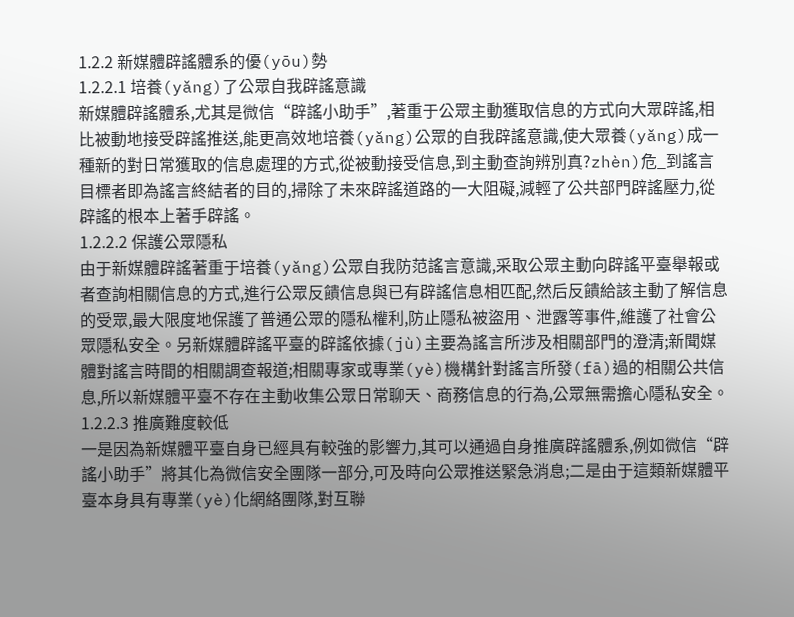1.2.2 新媒體辟謠體系的優(yōu)勢
1.2.2.1 培養(yǎng)了公眾自我辟謠意識
新媒體辟謠體系,尤其是微信“辟謠小助手”,著重于公眾主動獲取信息的方式向大眾辟謠,相比被動地接受辟謠推送,能更高效地培養(yǎng)公眾的自我辟謠意識,使大眾養(yǎng)成一種新的對日常獲取的信息處理的方式,從被動接受信息,到主動查詢辨別真?zhèn)危_到謠言目標者即為謠言終結者的目的,掃除了未來辟謠道路的一大阻礙,減輕了公共部門辟謠壓力,從辟謠的根本上著手辟謠。
1.2.2.2 保護公眾隱私
由于新媒體辟謠著重于培養(yǎng)公眾自我防范謠言意識,采取公眾主動向辟謠平臺舉報或者查詢相關信息的方式,進行公眾反饋信息與已有辟謠信息相匹配,然后反饋給該主動了解信息的受眾,最大限度地保護了普通公眾的隱私權利,防止隱私被盜用、泄露等事件,維護了社會公眾隱私安全。另新媒體辟謠平臺的辟謠依據(jù)主要為謠言所涉及相關部門的澄清;新聞媒體對謠言時間的相關調查報道;相關專家或專業(yè)機構針對謠言所發(fā)過的相關公共信息,所以新媒體平臺不存在主動收集公眾日常聊天、商務信息的行為,公眾無需擔心隱私安全。
1.2.2.3 推廣難度較低
一是因為新媒體平臺自身已經具有較強的影響力,其可以通過自身推廣辟謠體系,例如微信“辟謠小助手”將其化為微信安全團隊一部分,可及時向公眾推送緊急消息;二是由于這類新媒體平臺本身具有專業(yè)化網絡團隊,對互聯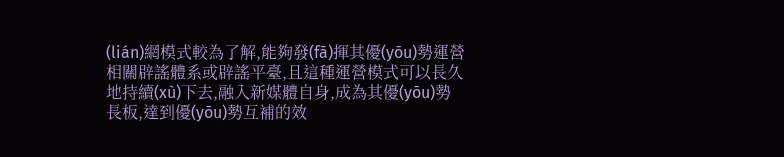(lián)網模式較為了解,能夠發(fā)揮其優(yōu)勢運營相關辟謠體系或辟謠平臺,且這種運營模式可以長久地持續(xù)下去,融入新媒體自身,成為其優(yōu)勢長板,達到優(yōu)勢互補的效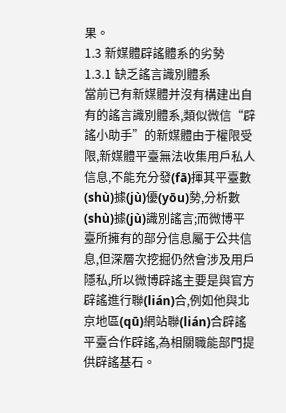果。
1.3 新媒體辟謠體系的劣勢
1.3.1 缺乏謠言識別體系
當前已有新媒體并沒有構建出自有的謠言識別體系,類似微信“辟謠小助手”的新媒體由于權限受限,新媒體平臺無法收集用戶私人信息,不能充分發(fā)揮其平臺數(shù)據(jù)優(yōu)勢,分析數(shù)據(jù)識別謠言;而微博平臺所擁有的部分信息屬于公共信息,但深層次挖掘仍然會涉及用戶隱私,所以微博辟謠主要是與官方辟謠進行聯(lián)合,例如他與北京地區(qū)網站聯(lián)合辟謠平臺合作辟謠,為相關職能部門提供辟謠基石。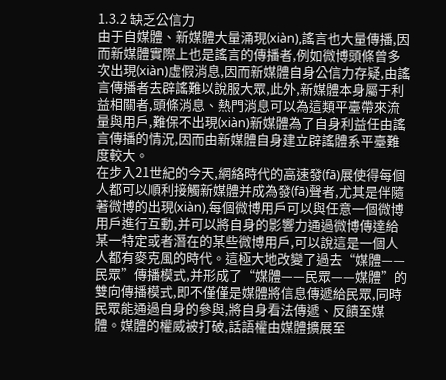1.3.2 缺乏公信力
由于自媒體、新媒體大量涌現(xiàn),謠言也大量傳播,因而新媒體實際上也是謠言的傳播者,例如微博頭條曾多次出現(xiàn)虛假消息,因而新媒體自身公信力存疑,由謠言傳播者去辟謠難以說服大眾,此外,新媒體本身屬于利益相關者,頭條消息、熱門消息可以為這類平臺帶來流量與用戶,難保不出現(xiàn)新媒體為了自身利益任由謠言傳播的情況,因而由新媒體自身建立辟謠體系平臺難度較大。
在步入21世紀的今天,網絡時代的高速發(fā)展使得每個人都可以順利接觸新媒體并成為發(fā)聲者,尤其是伴隨著微博的出現(xiàn),每個微博用戶可以與任意一個微博用戶進行互動,并可以將自身的影響力通過微博傳達給某一特定或者潛在的某些微博用戶,可以說這是一個人人都有麥克風的時代。這極大地改變了過去“媒體——民眾”傳播模式,并形成了“媒體——民眾——媒體”的雙向傳播模式,即不僅僅是媒體將信息傳遞給民眾,同時民眾能通過自身的參與,將自身看法傳遞、反饋至媒體。媒體的權威被打破,話語權由媒體擴展至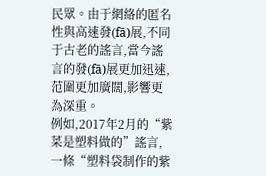民眾。由于網絡的匿名性與高速發(fā)展,不同于古老的謠言,當今謠言的發(fā)展更加迅速,范圍更加廣闊,影響更為深重。
例如,2017年2月的“紫菜是塑料做的”謠言,一條“塑料袋制作的紫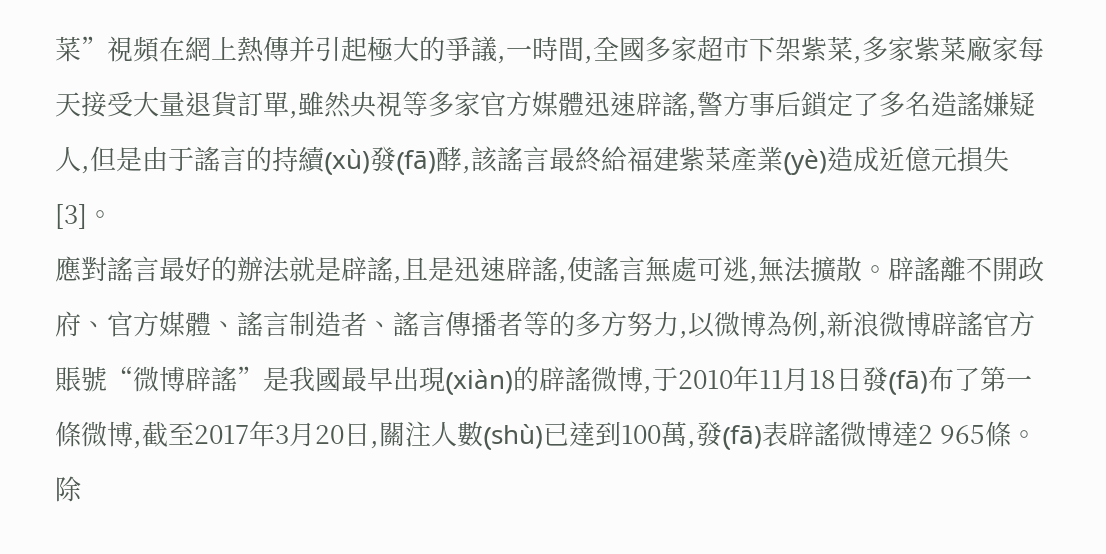菜”視頻在網上熱傳并引起極大的爭議,一時間,全國多家超市下架紫菜,多家紫菜廠家每天接受大量退貨訂單,雖然央視等多家官方媒體迅速辟謠,警方事后鎖定了多名造謠嫌疑人,但是由于謠言的持續(xù)發(fā)酵,該謠言最終給福建紫菜產業(yè)造成近億元損失[3]。
應對謠言最好的辦法就是辟謠,且是迅速辟謠,使謠言無處可逃,無法擴散。辟謠離不開政府、官方媒體、謠言制造者、謠言傳播者等的多方努力,以微博為例,新浪微博辟謠官方賬號“微博辟謠”是我國最早出現(xiàn)的辟謠微博,于2010年11月18日發(fā)布了第一條微博,截至2017年3月20日,關注人數(shù)已達到100萬,發(fā)表辟謠微博達2 965條。除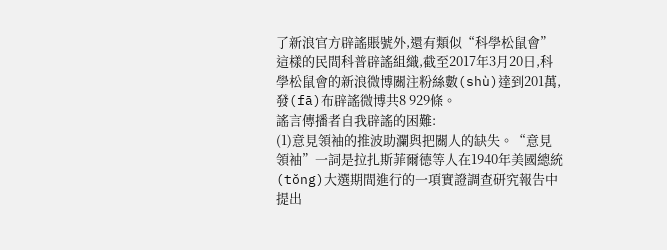了新浪官方辟謠賬號外,還有類似“科學松鼠會”這樣的民間科普辟謠組織,截至2017年3月20日,科學松鼠會的新浪微博關注粉絲數(shù)達到201萬,發(fā)布辟謠微博共8 929條。
謠言傳播者自我辟謠的困難:
(1)意見領袖的推波助瀾與把關人的缺失。“意見領袖”一詞是拉扎斯菲爾德等人在1940年美國總統(tǒng)大選期間進行的一項實證調查研究報告中提出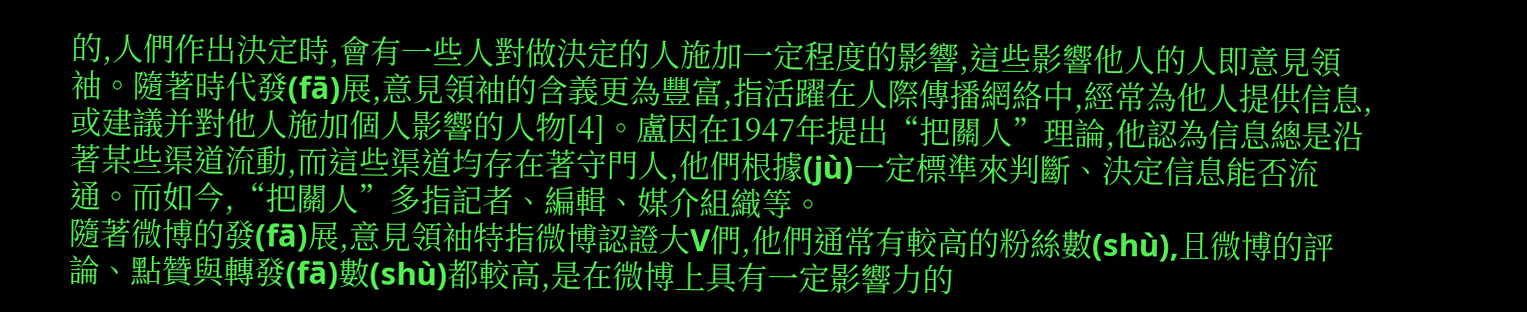的,人們作出決定時,會有一些人對做決定的人施加一定程度的影響,這些影響他人的人即意見領袖。隨著時代發(fā)展,意見領袖的含義更為豐富,指活躍在人際傳播網絡中,經常為他人提供信息,或建議并對他人施加個人影響的人物[4]。盧因在1947年提出“把關人”理論,他認為信息總是沿著某些渠道流動,而這些渠道均存在著守門人,他們根據(jù)一定標準來判斷、決定信息能否流通。而如今,“把關人”多指記者、編輯、媒介組織等。
隨著微博的發(fā)展,意見領袖特指微博認證大V們,他們通常有較高的粉絲數(shù),且微博的評論、點贊與轉發(fā)數(shù)都較高,是在微博上具有一定影響力的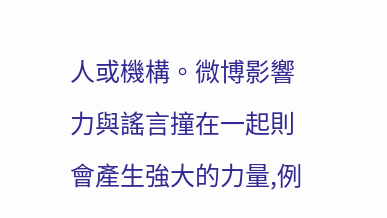人或機構。微博影響力與謠言撞在一起則會產生強大的力量,例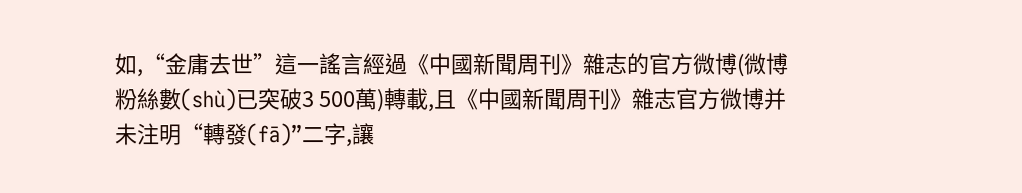如,“金庸去世”這一謠言經過《中國新聞周刊》雜志的官方微博(微博粉絲數(shù)已突破3 500萬)轉載,且《中國新聞周刊》雜志官方微博并未注明“轉發(fā)”二字,讓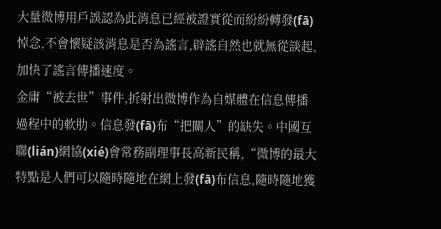大量微博用戶誤認為此消息已經被證實從而紛紛轉發(fā)悼念,不會懷疑該消息是否為謠言,辟謠自然也就無從談起,加快了謠言傳播速度。
金庸“被去世”事件,折射出微博作為自媒體在信息傳播過程中的軟肋。信息發(fā)布“把關人”的缺失。中國互聯(lián)網協(xié)會常務副理事長高新民稱,“微博的最大特點是人們可以隨時隨地在網上發(fā)布信息,隨時隨地獲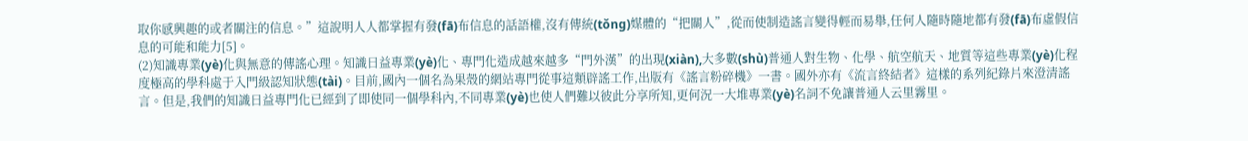取你感興趣的或者關注的信息。”這說明人人都掌握有發(fā)布信息的話語權,沒有傳統(tǒng)媒體的“把關人”,從而使制造謠言變得輕而易舉,任何人隨時隨地都有發(fā)布虛假信息的可能和能力[5]。
(2)知識專業(yè)化與無意的傳謠心理。知識日益專業(yè)化、專門化造成越來越多“門外漢”的出現(xiàn),大多數(shù)普通人對生物、化學、航空航天、地質等這些專業(yè)化程度極高的學科處于入門級認知狀態(tài)。目前,國內一個名為果殼的網站專門從事這類辟謠工作,出版有《謠言粉碎機》一書。國外亦有《流言終結者》這樣的系列紀錄片來澄清謠言。但是,我們的知識日益專門化已經到了即使同一個學科內,不同專業(yè)也使人們難以彼此分享所知,更何況一大堆專業(yè)名詞不免讓普通人云里霧里。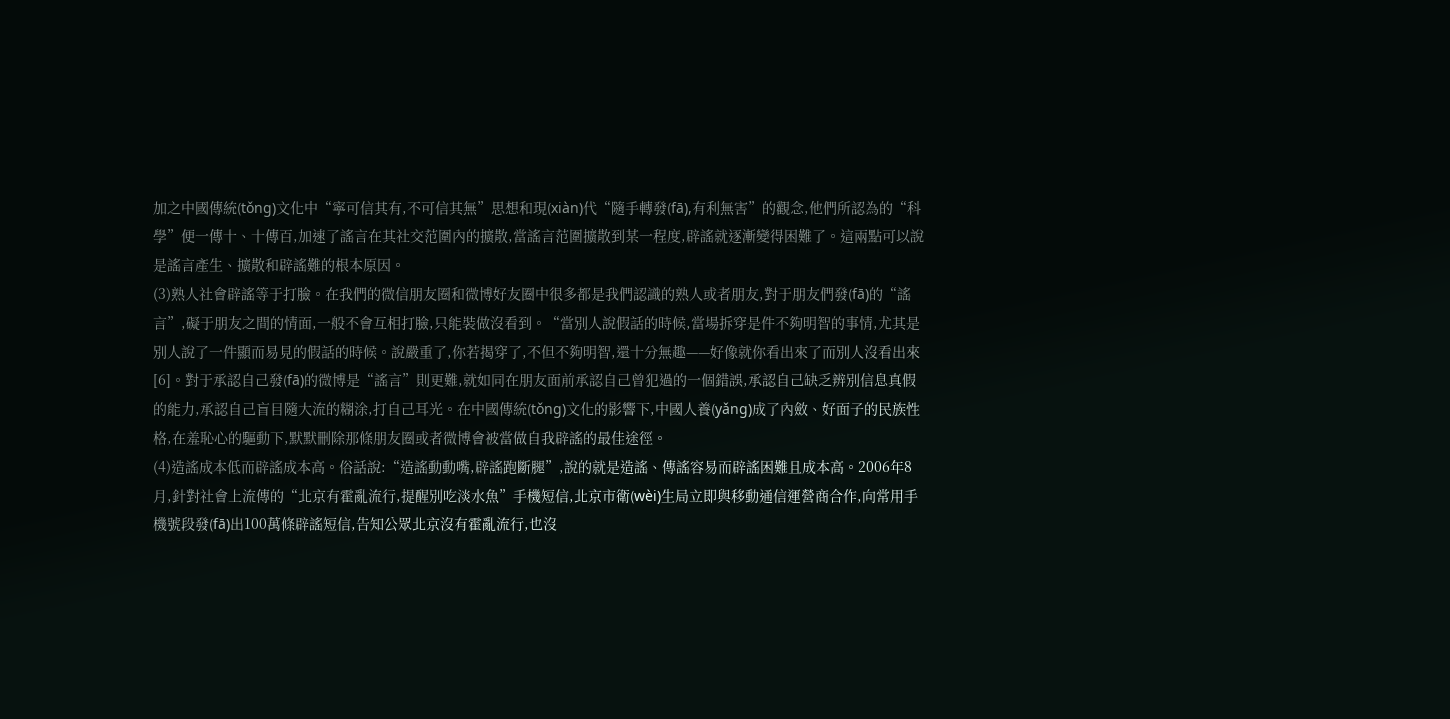加之中國傳統(tǒng)文化中“寧可信其有,不可信其無”思想和現(xiàn)代“隨手轉發(fā),有利無害”的觀念,他們所認為的“科學”便一傳十、十傳百,加速了謠言在其社交范圍內的擴散,當謠言范圍擴散到某一程度,辟謠就逐漸變得困難了。這兩點可以說是謠言產生、擴散和辟謠難的根本原因。
(3)熟人社會辟謠等于打臉。在我們的微信朋友圈和微博好友圈中很多都是我們認識的熟人或者朋友,對于朋友們發(fā)的“謠言”,礙于朋友之間的情面,一般不會互相打臉,只能裝做沒看到。“當別人說假話的時候,當場拆穿是件不夠明智的事情,尤其是別人說了一件顯而易見的假話的時候。說嚴重了,你若揭穿了,不但不夠明智,還十分無趣——好像就你看出來了而別人沒看出來[6]。對于承認自己發(fā)的微博是“謠言”則更難,就如同在朋友面前承認自己曾犯過的一個錯誤,承認自己缺乏辨別信息真假的能力,承認自己盲目隨大流的糊涂,打自己耳光。在中國傳統(tǒng)文化的影響下,中國人養(yǎng)成了內斂、好面子的民族性格,在羞恥心的驅動下,默默刪除那條朋友圈或者微博會被當做自我辟謠的最佳途徑。
(4)造謠成本低而辟謠成本高。俗話說:“造謠動動嘴,辟謠跑斷腿”,說的就是造謠、傳謠容易而辟謠困難且成本高。2006年8月,針對社會上流傳的“北京有霍亂流行,提醒別吃淡水魚”手機短信,北京市衛(wèi)生局立即與移動通信運營商合作,向常用手機號段發(fā)出100萬條辟謠短信,告知公眾北京沒有霍亂流行,也沒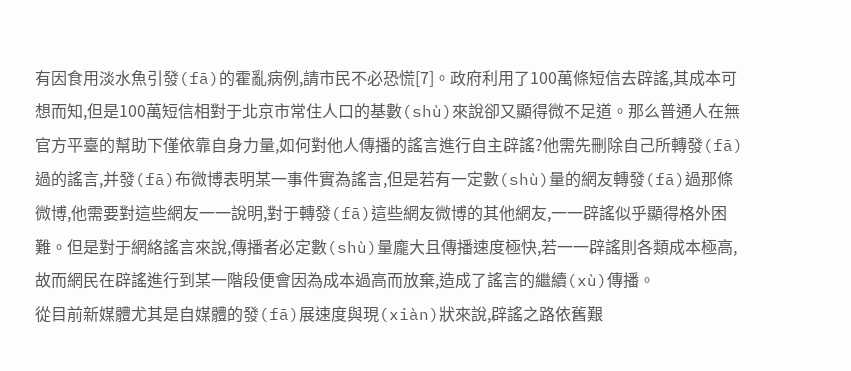有因食用淡水魚引發(fā)的霍亂病例,請市民不必恐慌[7]。政府利用了100萬條短信去辟謠,其成本可想而知,但是100萬短信相對于北京市常住人口的基數(shù)來說卻又顯得微不足道。那么普通人在無官方平臺的幫助下僅依靠自身力量,如何對他人傳播的謠言進行自主辟謠?他需先刪除自己所轉發(fā)過的謠言,并發(fā)布微博表明某一事件實為謠言,但是若有一定數(shù)量的網友轉發(fā)過那條微博,他需要對這些網友一一說明,對于轉發(fā)這些網友微博的其他網友,一一辟謠似乎顯得格外困難。但是對于網絡謠言來說,傳播者必定數(shù)量龐大且傳播速度極快,若一一辟謠則各類成本極高,故而網民在辟謠進行到某一階段便會因為成本過高而放棄,造成了謠言的繼續(xù)傳播。
從目前新媒體尤其是自媒體的發(fā)展速度與現(xiàn)狀來說,辟謠之路依舊艱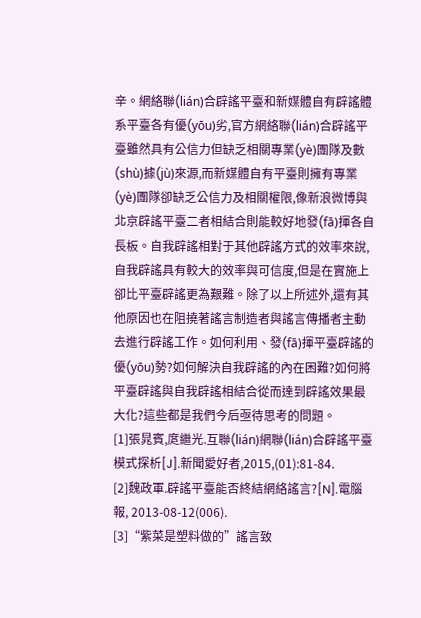辛。網絡聯(lián)合辟謠平臺和新媒體自有辟謠體系平臺各有優(yōu)劣,官方網絡聯(lián)合辟謠平臺雖然具有公信力但缺乏相關專業(yè)團隊及數(shù)據(jù)來源,而新媒體自有平臺則擁有專業(yè)團隊卻缺乏公信力及相關權限,像新浪微博與北京辟謠平臺二者相結合則能較好地發(fā)揮各自長板。自我辟謠相對于其他辟謠方式的效率來說,自我辟謠具有較大的效率與可信度,但是在實施上卻比平臺辟謠更為艱難。除了以上所述外,還有其他原因也在阻撓著謠言制造者與謠言傳播者主動去進行辟謠工作。如何利用、發(fā)揮平臺辟謠的優(yōu)勢?如何解決自我辟謠的內在困難?如何將平臺辟謠與自我辟謠相結合從而達到辟謠效果最大化?這些都是我們今后亟待思考的問題。
[1]張晁賓,庹繼光.互聯(lián)網聯(lián)合辟謠平臺模式探析[J].新聞愛好者,2015,(01):81-84.
[2]魏政軍.辟謠平臺能否終結網絡謠言?[N].電腦報, 2013-08-12(006).
[3]“紫菜是塑料做的”謠言致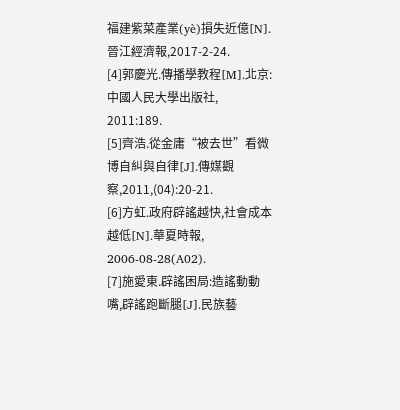福建紫菜產業(yè)損失近億[N].晉江經濟報,2017-2-24.
[4]郭慶光.傳播學教程[M].北京:中國人民大學出版社, 2011:189.
[5]齊浩.從金庸“被去世”看微博自糾與自律[J].傳媒觀察,2011,(04):20-21.
[6]方虹.政府辟謠越快,社會成本越低[N].華夏時報, 2006-08-28(A02).
[7]施愛東.辟謠困局:造謠動動嘴,辟謠跑斷腿[J].民族藝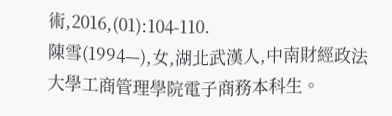術,2016,(01):104-110.
陳雪(1994—),女,湖北武漢人,中南財經政法大學工商管理學院電子商務本科生。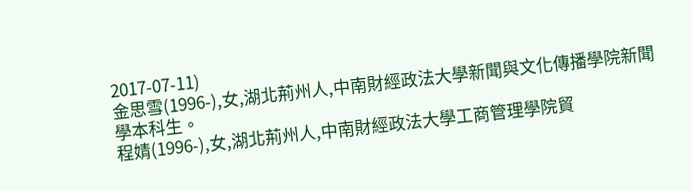2017-07-11)
金思雪(1996-),女,湖北荊州人,中南財經政法大學新聞與文化傳播學院新聞學本科生。
程婧(1996-),女,湖北荊州人,中南財經政法大學工商管理學院貿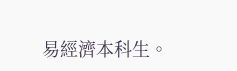易經濟本科生。